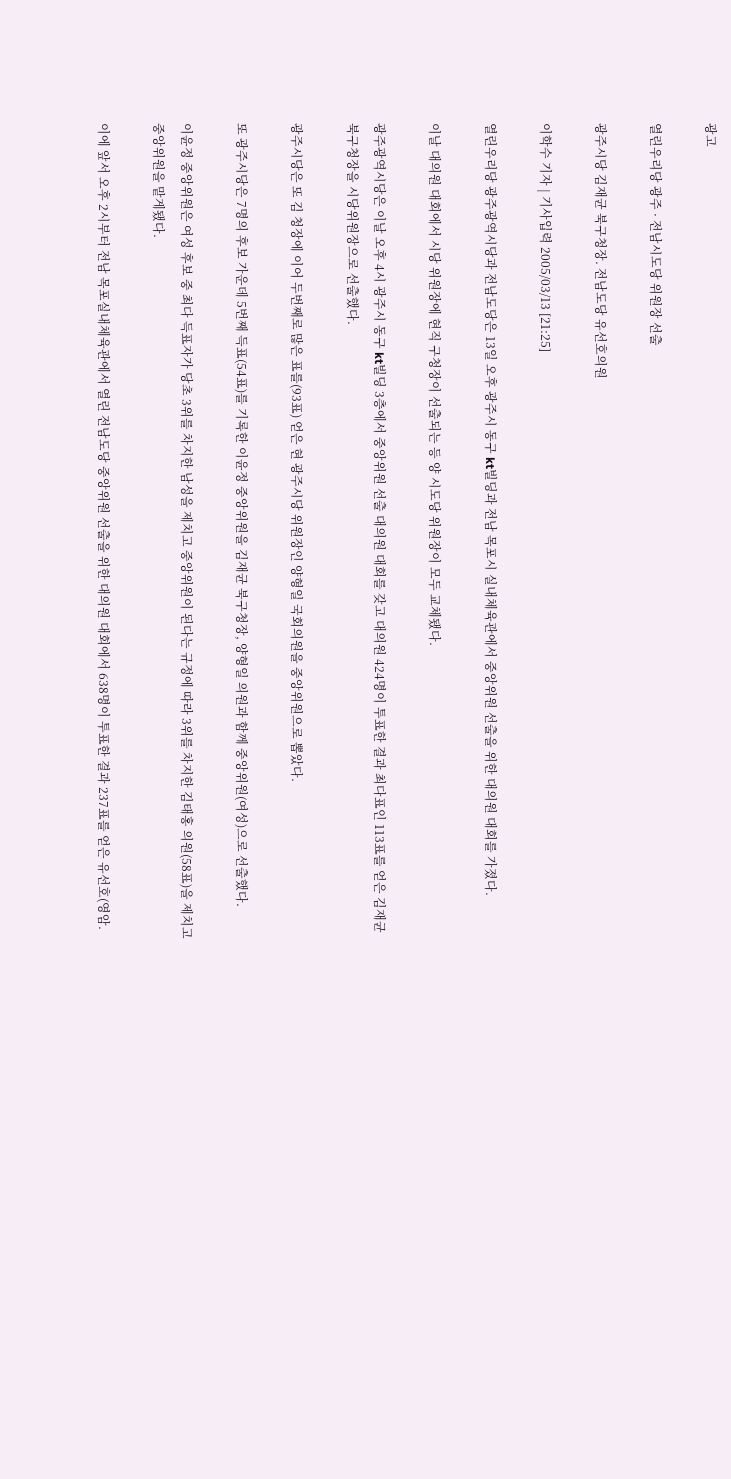광고

열린우리당 광주 · 전남시도당 위원장 선출

광주시당 김재균 북구청장. 전남도당 유선호의원

이학수 기자 | 기사입력 2005/03/13 [21:25]

열린우리당 광주광역시당과 전남도당은 13일 오후 광주시 동구 kt빌딩과 전남 목포시 실내체육관에서 중앙위원 선출을 위한 대의원 대회를 가졌다.

이날 대의원 대회에서 시당 위원장에 현직 구청장이 선출되는 등 양 시도당 위원장이 모두 교체됐다.

광주광역시당은 이날 오후 4시 광주시 동구 kt빌딩 3층에서 중앙위원 선출 대의원 대회를 갖고 대의원 424명이 투표한 결과 최다표인 113표를 얻은 김재균 북구청장을 시당위원장으로 선출했다.

광주시당은 또 김 청장에 이어 두번째로 많은 표를(93표) 얻은 현 광주시당 위원장인 양형일 국회의원을 중앙위원으로 뽑았다.

또 광주시당은 7명의 후보 가운데 5번째 득표(54표)를 기록한 이윤정 중앙위원을 김재균 북구청장, 양형일 의원과 함께 중앙위원(여성)으로 선출했다.

이윤정 중앙위원은 여성 후보 중 최다 득표자가 당초 3위를 차지한 남성을 제치고 중앙위원이 된다는 규정에 따라 3위를 차지한 김태홍 의원(58표)을 제치고 중앙위원을 맡게됐다.

이에 앞서 오후 2시부터 전남 목포실내체육관에서 열린 전남도당 중앙위원 선출을 위한 대의원 대회에서 638명이 투표한 결과 237표를 얻은 유선호(영암.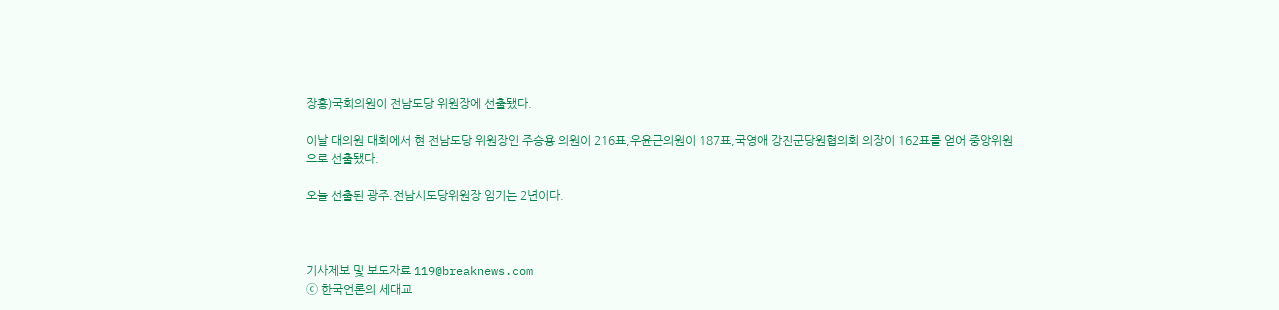장흥)국회의원이 전남도당 위원장에 선출됐다.

이날 대의원 대회에서 현 전남도당 위원장인 주승용 의원이 216표,우윤근의원이 187표,국영애 강진군당원협의회 의장이 162표를 얻어 중앙위원으로 선출됐다.

오늘 선출된 광주.전남시도당위원장 임기는 2년이다.



기사제보 및 보도자료 119@breaknews.com
ⓒ 한국언론의 세대교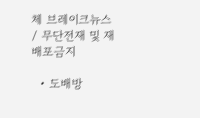체 브레이크뉴스 / 무단전재 및 재배포금지

  • 도배방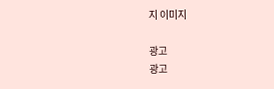지 이미지

광고
광고